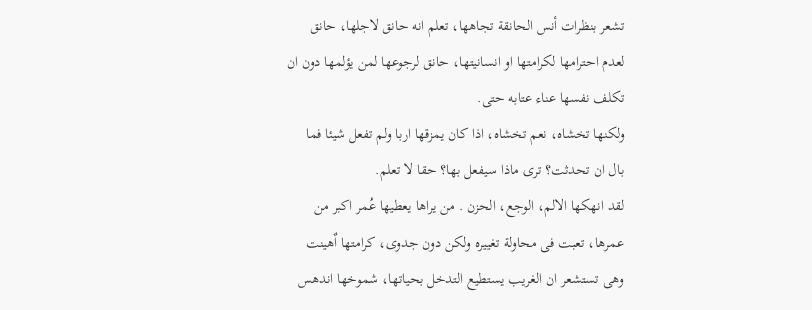تشعر بنظرات أنس الحانقة تجاهها، تعلم انه حانق لاجلها، حانق لعدم احترامها لكرامتها او انسانيتها، حانق لرجوعها لمن يؤلمها دون ان تكلف نفسها عناء عتابه حتى.
ولكنها تخشاه، نعم تخشاه، اذا كان يمزقها اربا ولم تفعل شيئا فما بال ان تحدثت؟ ترى ماذا سيفعل بها؟ حقا لا تعلم.
لقد انهكها الالم، الوجع، الحزن . من يراها يعطيها عُمر اكبر من عمرها، تعبت فى محاولة تغييره ولكن دون جدوى، كرامتها اٌهينت وهى تستشعر ان الغريب يستطيع التدخل بحياتها، شموخها اندهس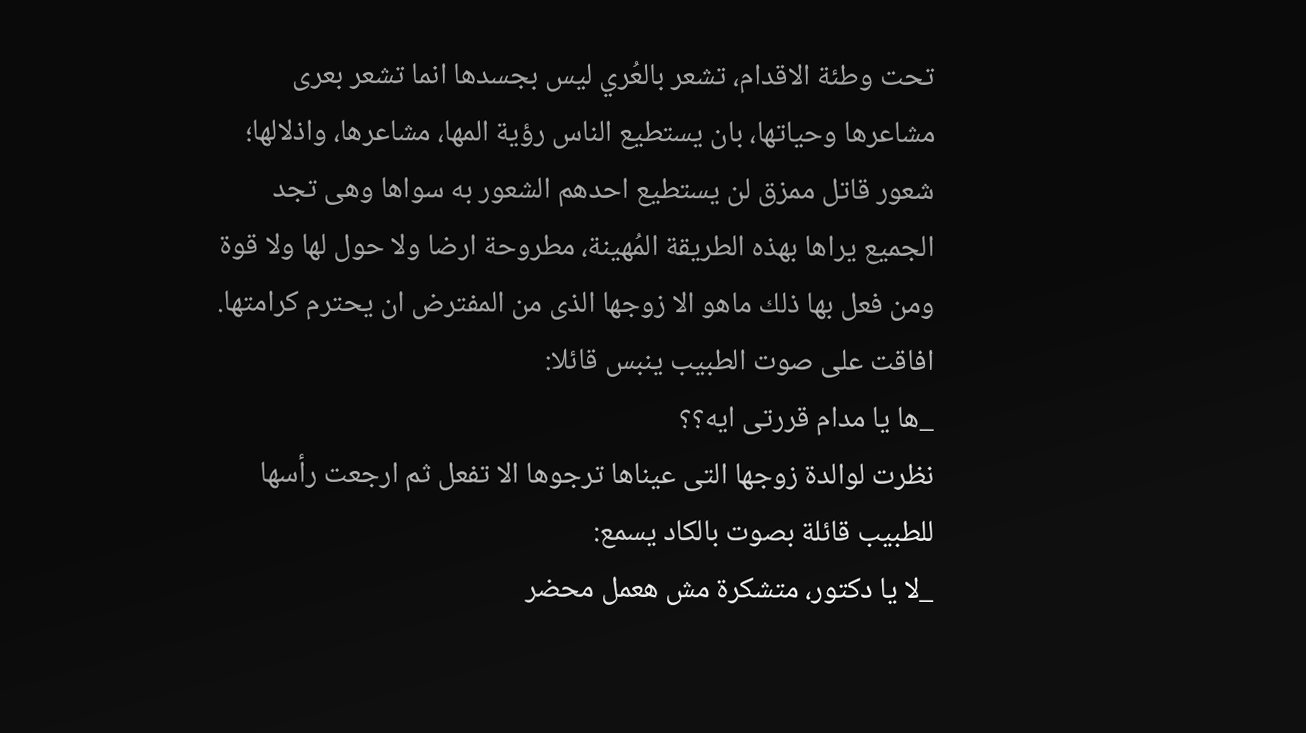تحت وطئة الاقدام، تشعر بالعُري ليس بجسدها انما تشعر بعرى مشاعرها وحياتها، بان يستطيع الناس رؤية المها، مشاعرها، واذلالها؛ شعور قاتل ممزق لن يستطيع احدهم الشعور به سواها وهى تجد الجميع يراها بهذه الطريقة المُهينة، مطروحة ارضا ولا حول لها ولا قوة ومن فعل بها ذلك ماهو الا زوجها الذى من المفترض ان يحترم كرامتها.
افاقت على صوت الطبيب ينبس قائلا:
_ها يا مدام قررتى ايه؟؟
نظرت لوالدة زوجها التى عيناها ترجوها الا تفعل ثم ارجعت رأسها للطبيب قائلة بصوت بالكاد يسمع:
_لا يا دكتور، متشكرة مش هعمل محضر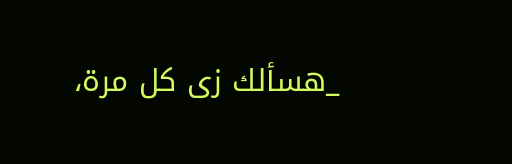_هسألك زى كل مرة،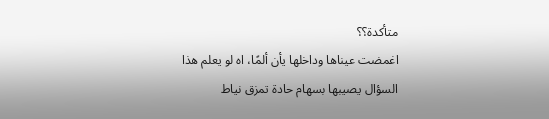متأكدة؟؟
اغمضت عيناها وداخلها يأن ألمًا، اه لو يعلم هذا السؤال يصيبها بسهام حادة تمزق نياط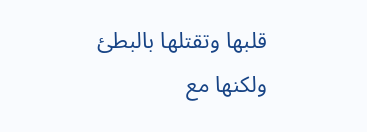قلبها وتقتلها بالبطئ ولكنها مع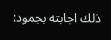ذلك اجابته بجمود: